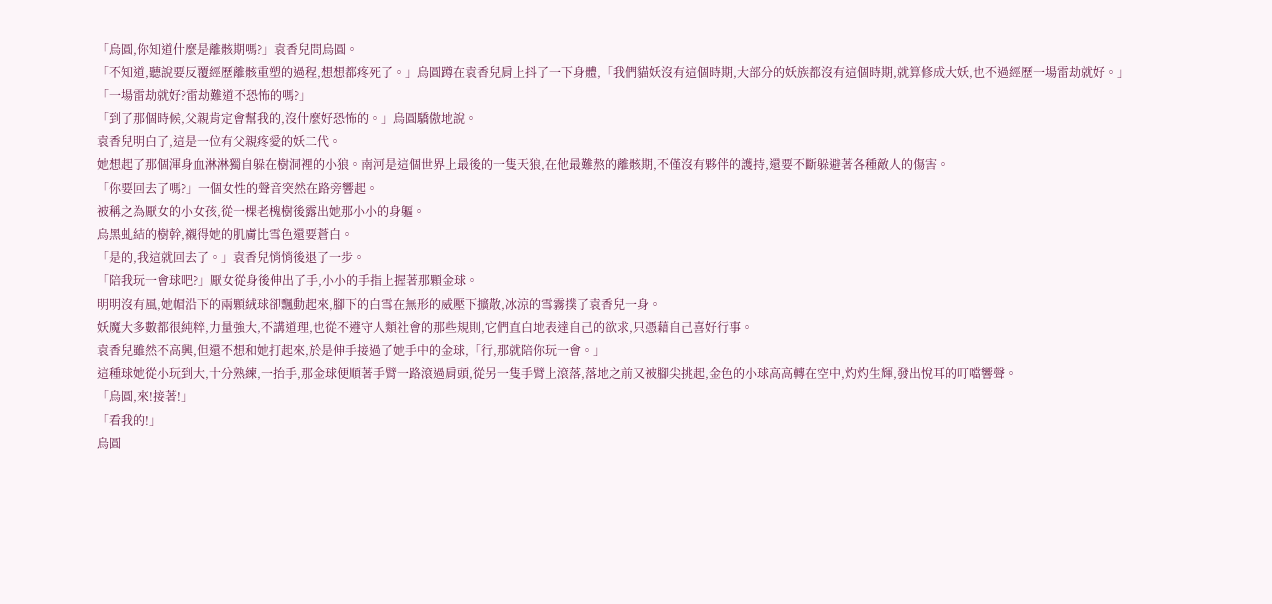「烏圓,你知道什麼是離骸期嗎?」袁香兒問烏圓。
「不知道,聽說要反覆經歷離骸重塑的過程,想想都疼死了。」烏圓蹲在袁香兒肩上抖了一下身體,「我們貓妖沒有這個時期,大部分的妖族都沒有這個時期,就算修成大妖,也不過經歷一場雷劫就好。」
「一場雷劫就好?雷劫難道不恐怖的嗎?」
「到了那個時候,父親肯定會幫我的,沒什麼好恐怖的。」烏圓驕傲地說。
袁香兒明白了,這是一位有父親疼愛的妖二代。
她想起了那個渾身血淋淋獨自躲在樹洞裡的小狼。南河是這個世界上最後的一隻天狼,在他最難熬的離骸期,不僅沒有夥伴的護持,還要不斷躲避著各種敵人的傷害。
「你要回去了嗎?」一個女性的聲音突然在路旁響起。
被稱之為厭女的小女孩,從一棵老槐樹後露出她那小小的身軀。
烏黑虬結的樹幹,襯得她的肌膚比雪色還要蒼白。
「是的,我這就回去了。」袁香兒悄悄後退了一步。
「陪我玩一會球吧?」厭女從身後伸出了手,小小的手指上握著那顆金球。
明明沒有風,她帽沿下的兩顆絨球卻飄動起來,腳下的白雪在無形的威壓下擴散,冰涼的雪霧撲了袁香兒一身。
妖魔大多數都很純粹,力量強大,不講道理,也從不遵守人類社會的那些規則,它們直白地表達自己的欲求,只憑藉自己喜好行事。
袁香兒雖然不高興,但還不想和她打起來,於是伸手接過了她手中的金球,「行,那就陪你玩一會。」
這種球她從小玩到大,十分熟練,一抬手,那金球便順著手臂一路滾過肩頭,從另一隻手臂上滾落,落地之前又被腳尖挑起,金色的小球高高轉在空中,灼灼生輝,發出悅耳的叮噹響聲。
「烏圓,來!接著!」
「看我的!」
烏圓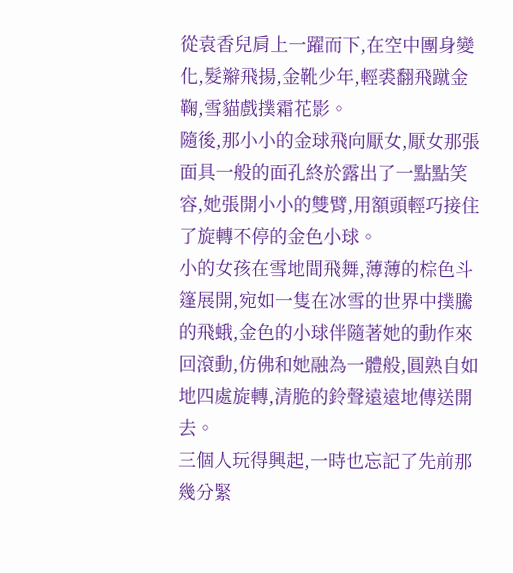從袁香兒肩上一躍而下,在空中團身變化,髮辮飛揚,金靴少年,輕裘翻飛蹴金鞠,雪貓戲撲霜花影。
隨後,那小小的金球飛向厭女,厭女那張面具一般的面孔終於露出了一點點笑容,她張開小小的雙臂,用額頭輕巧接住了旋轉不停的金色小球。
小的女孩在雪地間飛舞,薄薄的棕色斗篷展開,宛如一隻在冰雪的世界中撲騰的飛蛾,金色的小球伴隨著她的動作來回滾動,仿佛和她融為一體般,圓熟自如地四處旋轉,清脆的鈴聲遠遠地傳送開去。
三個人玩得興起,一時也忘記了先前那幾分緊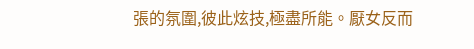張的氛圍,彼此炫技,極盡所能。厭女反而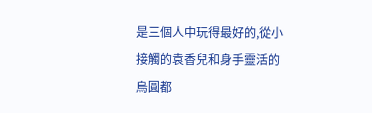是三個人中玩得最好的,從小接觸的袁香兒和身手靈活的烏圓都